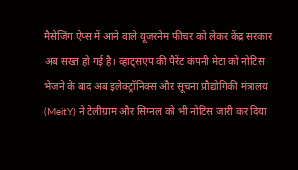मैसेजिंग ऐप्स में आने वाले यूजरनेम फीचर को लेकर केंद्र सरकार अब सख्त हो गई है। व्हाट्सएप की पैरेंट कंपनी मेटा को नोटिस भेजने के बाद अब इलेक्ट्रॉनिक्स और सूचना प्रौद्योगिकी मंत्रालय (MeitY) ने टेलीग्राम और सिग्नल को भी नोटिस जारी कर दिया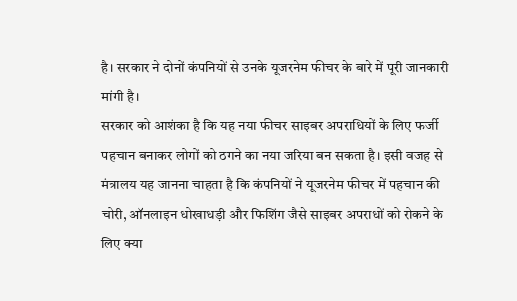है। सरकार ने दोनों कंपनियों से उनके यूजरनेम फीचर के बारे में पूरी जानकारी मांगी है।
सरकार को आशंका है कि यह नया फीचर साइबर अपराधियों के लिए फर्जी पहचान बनाकर लोगों को ठगने का नया जरिया बन सकता है। इसी वजह से मंत्रालय यह जानना चाहता है कि कंपनियों ने यूजरनेम फीचर में पहचान की चोरी, ऑनलाइन धोखाधड़ी और फिशिंग जैसे साइबर अपराधों को रोकने के लिए क्या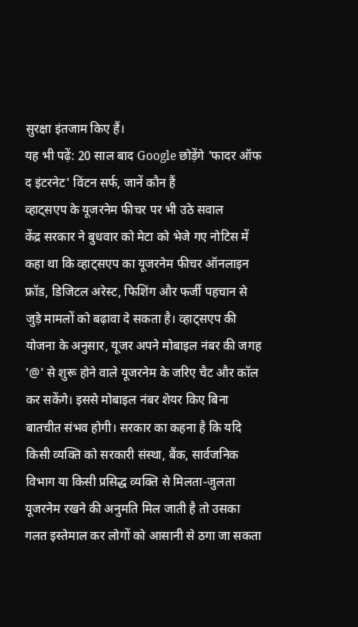सुरक्षा इंतजाम किए हैं।
यह भी पढ़ें: 20 साल बाद Google छोड़ेंगे 'फादर ऑफ द इंटरनेट' विंटन सर्फ, जानें कौन हैं
व्हाट्सएप के यूजरनेम फीचर पर भी उठे सवाल
केंद्र सरकार ने बुधवार को मेटा को भेजे गए नोटिस में कहा था कि व्हाट्सएप का यूजरनेम फीचर ऑनलाइन फ्रॉड, डिजिटल अरेस्ट, फिशिंग और फर्जी पहचान से जुड़े मामलों को बढ़ावा दे सकता है। व्हाट्सएप की योजना के अनुसार, यूजर अपने मोबाइल नंबर की जगह '@' से शुरू होने वाले यूजरनेम के जरिए चैट और कॉल कर सकेंगे। इससे मोबाइल नंबर शेयर किए बिना बातचीत संभव होगी। सरकार का कहना है कि यदि किसी व्यक्ति को सरकारी संस्था, बैंक, सार्वजनिक विभाग या किसी प्रसिद्ध व्यक्ति से मिलता-जुलता यूजरनेम रखने की अनुमति मिल जाती है तो उसका गलत इस्तेमाल कर लोगों को आसानी से ठगा जा सकता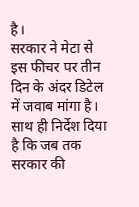है।
सरकार ने मेटा से इस फीचर पर तीन दिन के अंदर डिटेल में जवाब मांगा है। साथ ही निर्देश दिया है कि जब तक सरकार की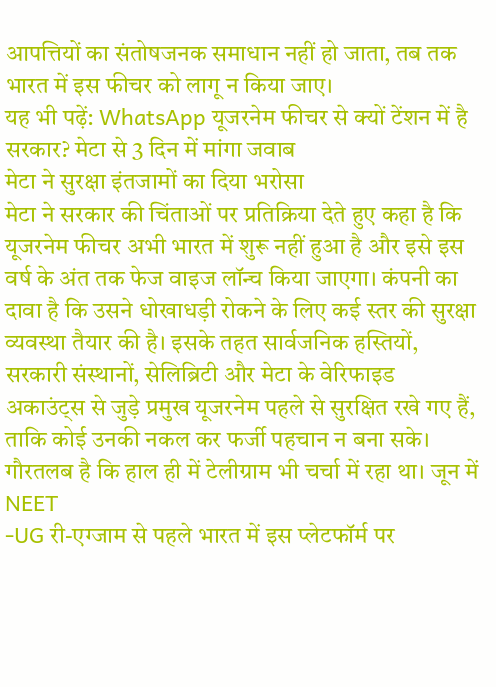आपत्तियों का संतोषजनक समाधान नहीं हो जाता, तब तक भारत में इस फीचर को लागू न किया जाए।
यह भी पढ़ें: WhatsApp यूजरनेम फीचर से क्यों टेंशन में है सरकार? मेटा से 3 दिन में मांगा जवाब
मेटा ने सुरक्षा इंतजामों का दिया भरोसा
मेटा ने सरकार की चिंताओं पर प्रतिक्रिया देते हुए कहा है कि यूजरनेम फीचर अभी भारत में शुरू नहीं हुआ है और इसे इस वर्ष के अंत तक फेज वाइज लॉन्च किया जाएगा। कंपनी का दावा है कि उसने धोखाधड़ी रोकने के लिए कई स्तर की सुरक्षा व्यवस्था तैयार की है। इसके तहत सार्वजनिक हस्तियों, सरकारी संस्थानों, सेलिब्रिटी और मेटा के वेरिफाइड अकाउंट्स से जुड़े प्रमुख यूजरनेम पहले से सुरक्षित रखे गए हैं, ताकि कोई उनकी नकल कर फर्जी पहचान न बना सके।
गौरतलब है कि हाल ही में टेलीग्राम भी चर्चा में रहा था। जून में
NEET
-UG री-एग्जाम से पहले भारत में इस प्लेटफॉर्म पर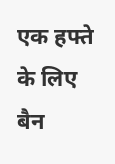एक हफ्ते के लिए बैन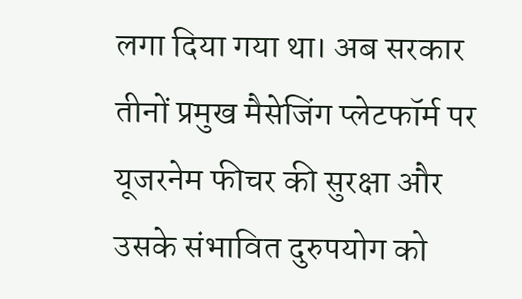लगा दिया गया था। अब सरकार तीनों प्रमुख मैसेजिंग प्लेटफॉर्म पर यूजरनेम फीचर की सुरक्षा और उसके संभावित दुरुपयोग को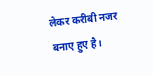लेकर करीबी नजर बनाए हुए है।